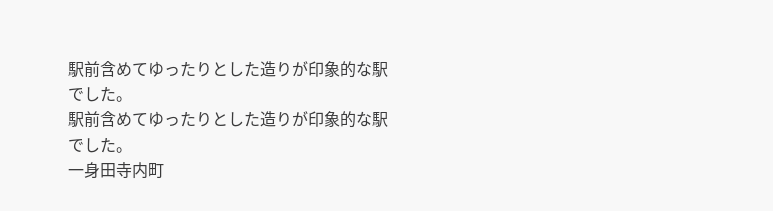駅前含めてゆったりとした造りが印象的な駅でした。
駅前含めてゆったりとした造りが印象的な駅でした。
一身田寺内町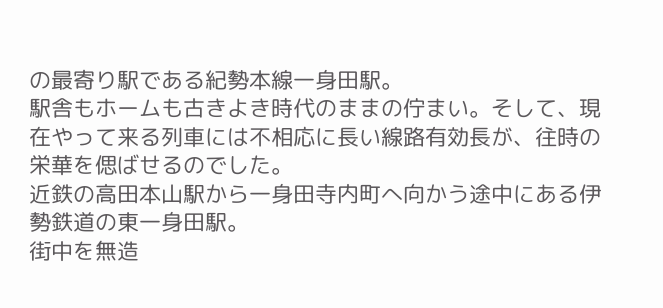の最寄り駅である紀勢本線一身田駅。
駅舎もホームも古きよき時代のままの佇まい。そして、現在やって来る列車には不相応に長い線路有効長が、往時の栄華を偲ばせるのでした。
近鉄の高田本山駅から一身田寺内町へ向かう途中にある伊勢鉄道の東一身田駅。
街中を無造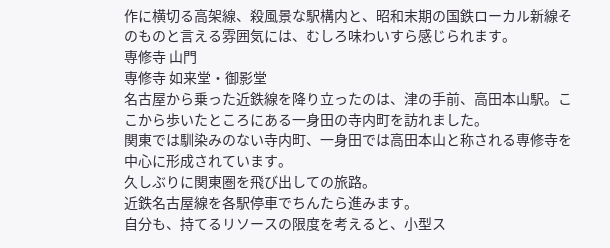作に横切る高架線、殺風景な駅構内と、昭和末期の国鉄ローカル新線そのものと言える雰囲気には、むしろ味わいすら感じられます。
専修寺 山門
専修寺 如来堂・御影堂
名古屋から乗った近鉄線を降り立ったのは、津の手前、高田本山駅。ここから歩いたところにある一身田の寺内町を訪れました。
関東では馴染みのない寺内町、一身田では高田本山と称される専修寺を中心に形成されています。
久しぶりに関東圏を飛び出しての旅路。
近鉄名古屋線を各駅停車でちんたら進みます。
自分も、持てるリソースの限度を考えると、小型ス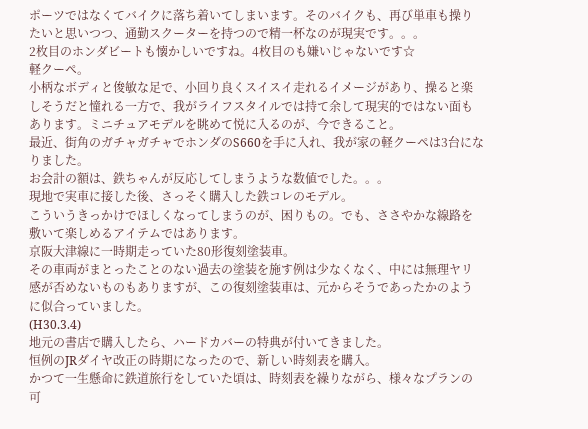ポーツではなくてバイクに落ち着いてしまいます。そのバイクも、再び単車も操りたいと思いつつ、通勤スクーターを持つので精一杯なのが現実です。。。
2枚目のホンダビートも懐かしいですね。4枚目のも嫌いじゃないです☆
軽クーペ。
小柄なボディと俊敏な足で、小回り良くスイスイ走れるイメージがあり、操ると楽しそうだと憧れる一方で、我がライフスタイルでは持て余して現実的ではない面もあります。ミニチュアモデルを眺めて悦に入るのが、今できること。
最近、街角のガチャガチャでホンダのS660を手に入れ、我が家の軽クーペは3台になりました。
お会計の額は、鉄ちゃんが反応してしまうような数値でした。。。
現地で実車に接した後、さっそく購入した鉄コレのモデル。
こういうきっかけでほしくなってしまうのが、困りもの。でも、ささやかな線路を敷いて楽しめるアイテムではあります。
京阪大津線に一時期走っていた80形復刻塗装車。
その車両がまとったことのない過去の塗装を施す例は少なくなく、中には無理ヤリ感が否めないものもありますが、この復刻塗装車は、元からそうであったかのように似合っていました。
(H30.3.4)
地元の書店で購入したら、ハードカバーの特典が付いてきました。
恒例のJRダイヤ改正の時期になったので、新しい時刻表を購入。
かつて一生懸命に鉄道旅行をしていた頃は、時刻表を繰りながら、様々なプランの可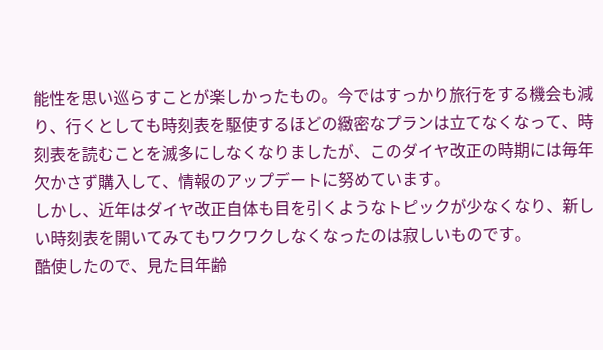能性を思い巡らすことが楽しかったもの。今ではすっかり旅行をする機会も減り、行くとしても時刻表を駆使するほどの緻密なプランは立てなくなって、時刻表を読むことを滅多にしなくなりましたが、このダイヤ改正の時期には毎年欠かさず購入して、情報のアップデートに努めています。
しかし、近年はダイヤ改正自体も目を引くようなトピックが少なくなり、新しい時刻表を開いてみてもワクワクしなくなったのは寂しいものです。
酷使したので、見た目年齢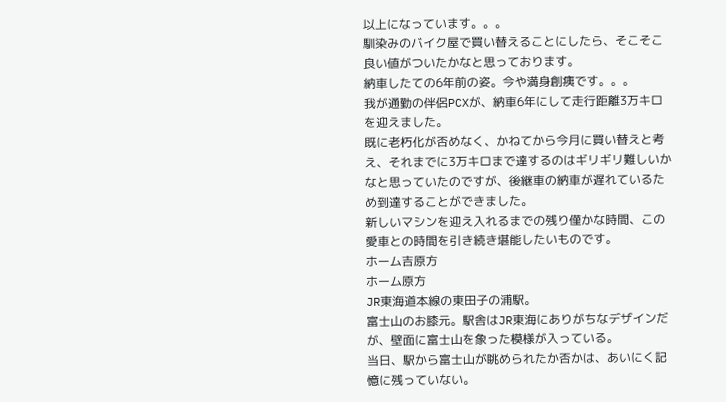以上になっています。。。
馴染みのバイク屋で買い替えることにしたら、そこそこ良い値がついたかなと思っております。
納車したての6年前の姿。今や満身創痍です。。。
我が通勤の伴侶PCXが、納車6年にして走行距離3万キロを迎えました。
既に老朽化が否めなく、かねてから今月に買い替えと考え、それまでに3万キロまで達するのはギリギリ難しいかなと思っていたのですが、後継車の納車が遅れているため到達することができました。
新しいマシンを迎え入れるまでの残り僅かな時間、この愛車との時間を引き続き堪能したいものです。
ホーム吉原方
ホーム原方
JR東海道本線の東田子の浦駅。
富士山のお膝元。駅舎はJR東海にありがちなデザインだが、壁面に富士山を象った模様が入っている。
当日、駅から富士山が眺められたか否かは、あいにく記憶に残っていない。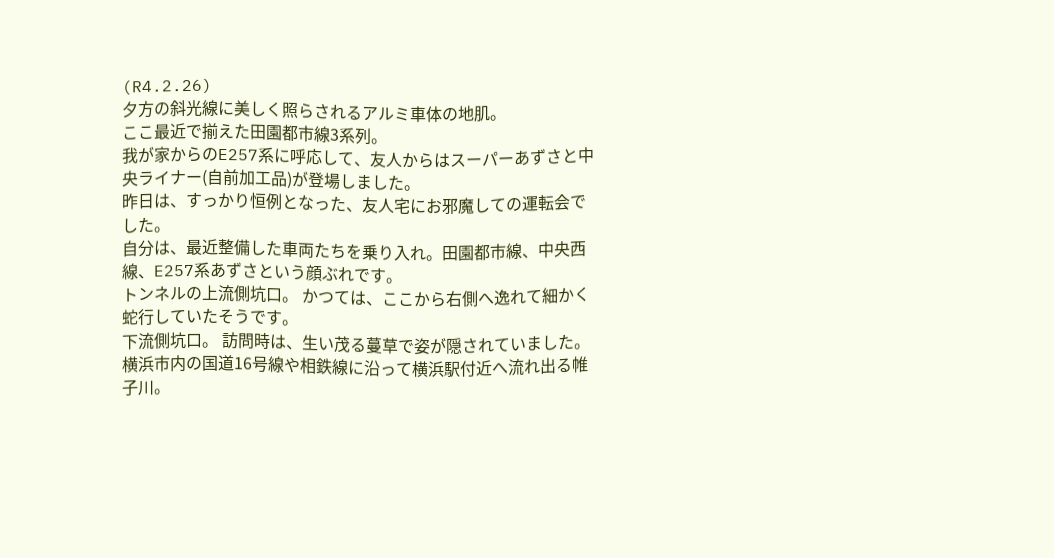(R4.2.26)
夕方の斜光線に美しく照らされるアルミ車体の地肌。
ここ最近で揃えた田園都市線3系列。
我が家からのE257系に呼応して、友人からはスーパーあずさと中央ライナー(自前加工品)が登場しました。
昨日は、すっかり恒例となった、友人宅にお邪魔しての運転会でした。
自分は、最近整備した車両たちを乗り入れ。田園都市線、中央西線、E257系あずさという顔ぶれです。
トンネルの上流側坑口。 かつては、ここから右側へ逸れて細かく蛇行していたそうです。
下流側坑口。 訪問時は、生い茂る蔓草で姿が隠されていました。
横浜市内の国道16号線や相鉄線に沿って横浜駅付近へ流れ出る帷子川。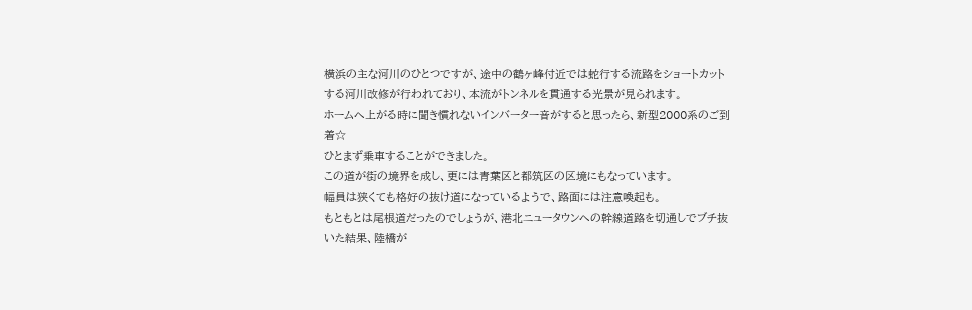横浜の主な河川のひとつですが、途中の鶴ヶ峰付近では蛇行する流路をショートカットする河川改修が行われており、本流がトンネルを貫通する光景が見られます。
ホームへ上がる時に聞き慣れないインバーター音がすると思ったら、新型2000系のご到着☆
ひとまず乗車することができました。
この道が街の境界を成し、更には青葉区と都筑区の区境にもなっています。
幅員は狭くても格好の抜け道になっているようで、路面には注意喚起も。
もともとは尾根道だったのでしょうが、港北ニュータウンへの幹線道路を切通しでブチ抜いた結果、陸橋が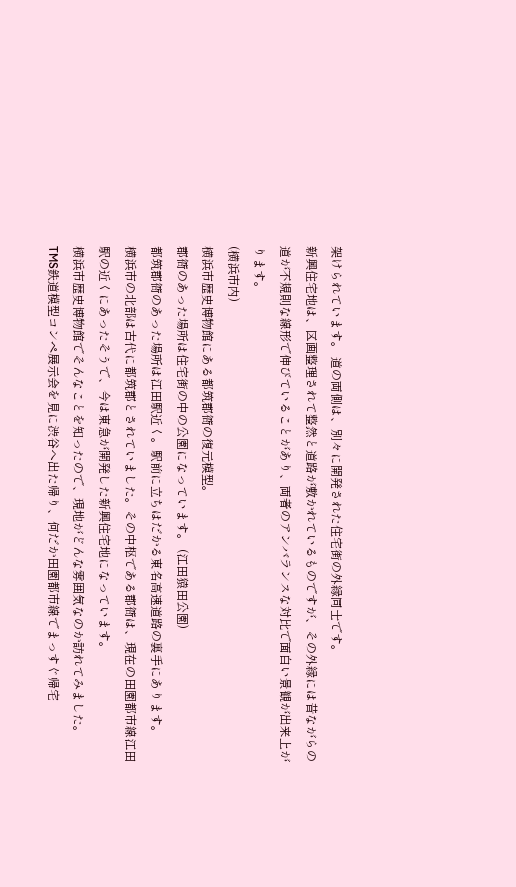架けられています。 道の両側は、別々に開発された住宅街の外縁同士です。
新興住宅地は、区画整理されて整然と道路が敷かれているものですが、その外縁には昔ながらの道が不規則な線形で伸びていることがあり、両者のアンバランスな対比で面白い景観が出来上がります。
(横浜市内)
横浜市歴史博物館にある都筑郡衙の復元模型。
郡衙のあった場所は住宅街の中の公園になっています。 (江田猿田公園)
都筑郡衙のあった場所は江田駅近く。駅前に立ちはだかる東名高速道路の裏手にあります。
横浜市の北部は古代に都筑郡とされていました。その中枢である郡衙は、現在の田園都市線江田駅の近くにあったそうで、今は東急が開発した新興住宅地になっています。
横浜市歴史博物館でそんなことを知ったので、現地がどんな雰囲気なのか訪れてみました。
TMS鉄道模型コンペ展示会を見に渋谷へ出た帰り、何だか田園都市線でまっすぐ帰宅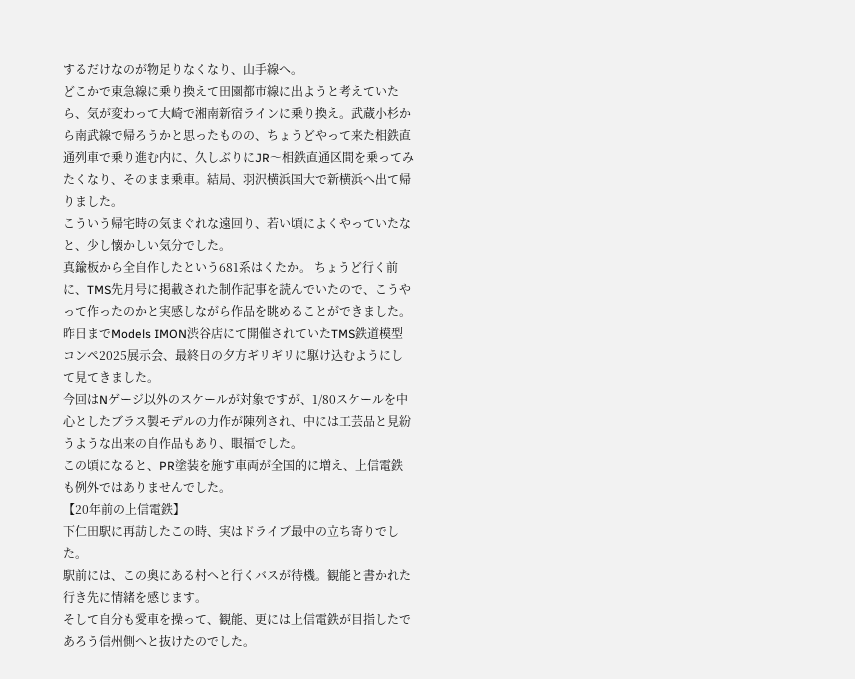するだけなのが物足りなくなり、山手線へ。
どこかで東急線に乗り換えて田園都市線に出ようと考えていたら、気が変わって大崎で湘南新宿ラインに乗り換え。武蔵小杉から南武線で帰ろうかと思ったものの、ちょうどやって来た相鉄直通列車で乗り進む内に、久しぶりにJR〜相鉄直通区間を乗ってみたくなり、そのまま乗車。結局、羽沢横浜国大で新横浜へ出て帰りました。
こういう帰宅時の気まぐれな遠回り、若い頃によくやっていたなと、少し懐かしい気分でした。
真鍮板から全自作したという681系はくたか。 ちょうど行く前に、TMS先月号に掲載された制作記事を読んでいたので、こうやって作ったのかと実感しながら作品を眺めることができました。
昨日までModels IMON渋谷店にて開催されていたTMS鉄道模型コンペ2025展示会、最終日の夕方ギリギリに駆け込むようにして見てきました。
今回はNゲージ以外のスケールが対象ですが、1/80スケールを中心としたブラス製モデルの力作が陳列され、中には工芸品と見紛うような出来の自作品もあり、眼福でした。
この頃になると、PR塗装を施す車両が全国的に増え、上信電鉄も例外ではありませんでした。
【20年前の上信電鉄】
下仁田駅に再訪したこの時、実はドライブ最中の立ち寄りでした。
駅前には、この奥にある村へと行くバスが待機。観能と書かれた行き先に情緒を感じます。
そして自分も愛車を操って、観能、更には上信電鉄が目指したであろう信州側へと抜けたのでした。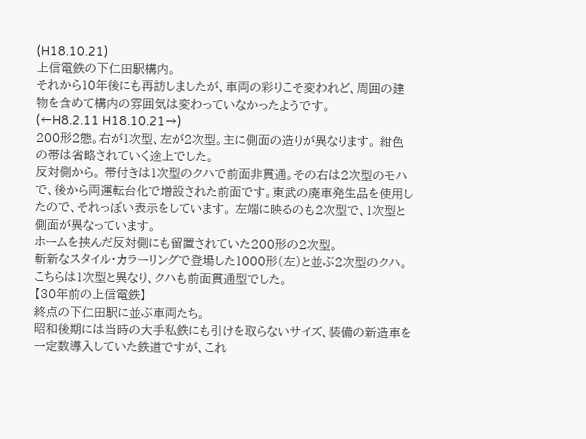(H18.10.21)
上信電鉄の下仁田駅構内。
それから10年後にも再訪しましたが、車両の彩りこそ変われど、周囲の建物を含めて構内の雰囲気は変わっていなかったようです。
(←H8.2.11 H18.10.21→)
200形2態。右が1次型、左が2次型。主に側面の造りが異なります。 紺色の帯は省略されていく途上でした。
反対側から。 帯付きは1次型のクハで前面非貫通。その右は2次型のモハで、後から両運転台化で増設された前面です。東武の廃車発生品を使用したので、それっぽい表示をしています。 左端に映るのも2次型で、1次型と側面が異なっています。
ホームを挟んだ反対側にも留置されていた200形の2次型。
斬新なスタイル・カラーリングで登場した1000形(左)と並ぶ2次型のクハ。こちらは1次型と異なり、クハも前面貫通型でした。
【30年前の上信電鉄】
終点の下仁田駅に並ぶ車両たち。
昭和後期には当時の大手私鉄にも引けを取らないサイズ、装備の新造車を一定数導入していた鉄道ですが、これ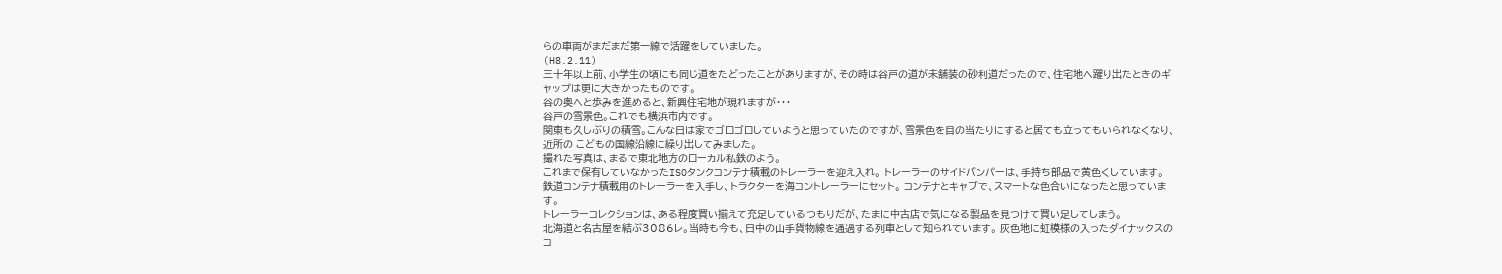らの車両がまだまだ第一線で活躍をしていました。
(H8.2.11)
三十年以上前、小学生の頃にも同じ道をたどったことがありますが、その時は谷戸の道が未舗装の砂利道だったので、住宅地へ躍り出たときのギャップは更に大きかったものです。
谷の奥へと歩みを進めると、新興住宅地が現れますが・・・
谷戸の雪景色。これでも横浜市内です。
関東も久しぶりの積雪。こんな日は家でゴロゴロしていようと思っていたのですが、雪景色を目の当たりにすると居ても立ってもいられなくなり、近所の こどもの国線沿線に繰り出してみました。
撮れた写真は、まるで東北地方のローカル私鉄のよう。
これまで保有していなかったISOタンクコンテナ積載のトレーラーを迎え入れ。 トレーラーのサイドバンパーは、手持ち部品で黄色くしています。
鉄道コンテナ積載用のトレーラーを入手し、トラクターを海コントレーラーにセット。 コンテナとキャブで、スマートな色合いになったと思っています。
トレーラーコレクションは、ある程度買い揃えて充足しているつもりだが、たまに中古店で気になる製品を見つけて買い足してしまう。
北海道と名古屋を結ぶ3086レ。当時も今も、日中の山手貨物線を通過する列車として知られています。 灰色地に虹模様の入ったダイナックスのコ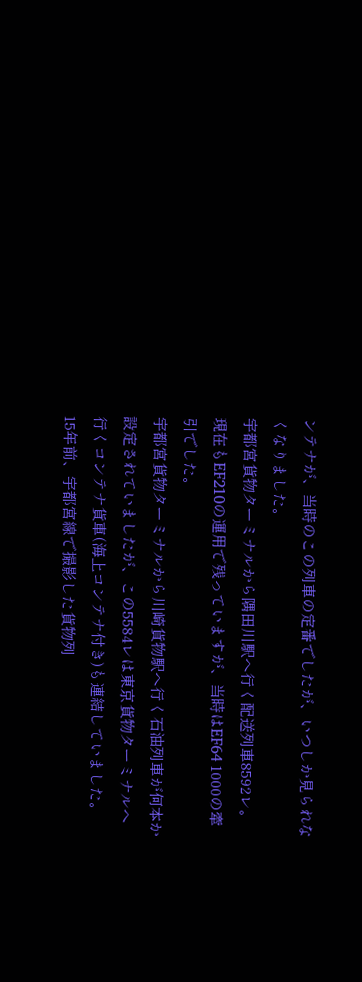ンテナが、当時のこの列車の定番でしたが、いつしか見られなくなりました。
宇都宮貨物ターミナルから隅田川駅へ行く配送列車8592レ。現在もEF210の運用で残っていますが、当時はEF64 1000の牽引でした。
宇都宮貨物ターミナルから川崎貨物駅へ行く石油列車が何本か設定されていましたが、この5584レは東京貨物ターミナルへ行くコンテナ貨車(海上コンテナ付き)も連結していました。
15年前、宇都宮線で撮影した貨物列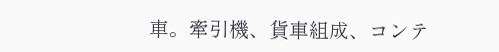車。牽引機、貨車組成、コンテ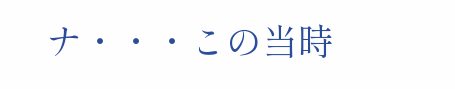ナ・・・この当時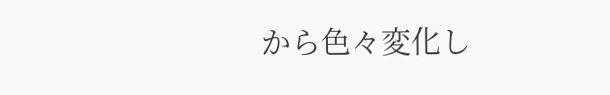から色々変化し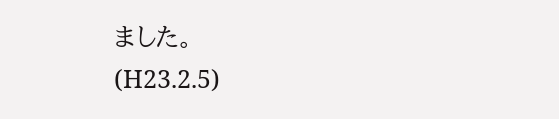ました。
(H23.2.5)